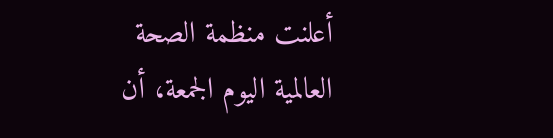أعلنت منظمة الصحة العالمية اليوم الجمعة، أن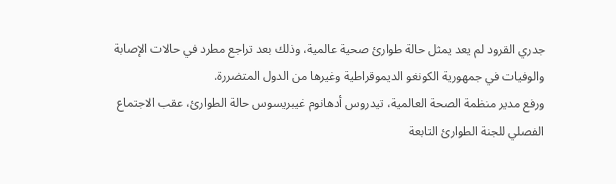جدري القرود لم يعد يمثل حالة طوارئ صحية عالمية، وذلك بعد تراجع مطرد في حالات الإصابة والوفيات في جمهورية الكونغو الديموقراطية وغيرها من الدول المتضررة.
ورفع مدير منظمة الصحة العالمية، تيدروس أدهانوم غيبريسوس حالة الطوارئ، عقب الاجتماع الفصلي للجنة الطوارئ التابعة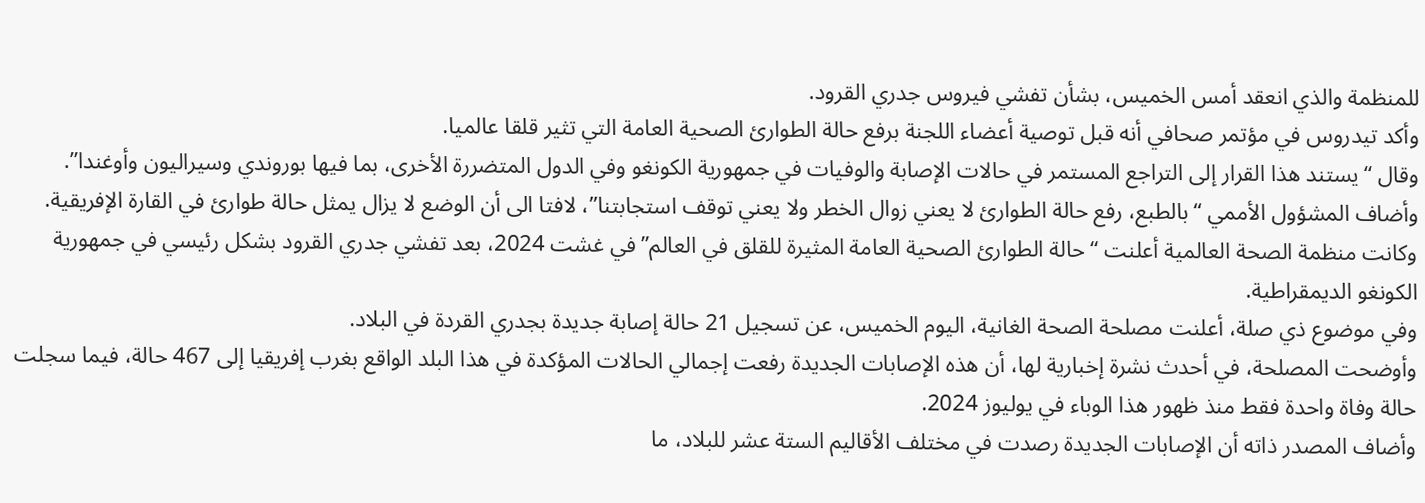للمنظمة والذي انعقد أمس الخميس، بشأن تفشي فيروس جدري القرود.
وأكد تيدروس في مؤتمر صحافي أنه قبل توصية أعضاء اللجنة برفع حالة الطوارئ الصحية العامة التي تثير قلقا عالميا.
وقال “يستند هذا القرار إلى التراجع المستمر في حالات الإصابة والوفيات في جمهورية الكونغو وفي الدول المتضررة الأخرى، بما فيها بوروندي وسيراليون وأوغندا”.
وأضاف المشؤول الأممي “بالطبع، رفع حالة الطوارئ لا يعني زوال الخطر ولا يعني توقف استجابتنا”، لافتا الى أن الوضع لا يزال يمثل حالة طوارئ في القارة الإفريقية.
وكانت منظمة الصحة العالمية أعلنت “حالة الطوارئ الصحية العامة المثيرة للقلق في العالم” في غشت 2024، بعد تفشي جدري القرود بشكل رئيسي في جمهورية الكونغو الديمقراطية.
وفي موضوع ذي صلة، أعلنت مصلحة الصحة الغانية، اليوم الخميس، عن تسجيل 21 حالة إصابة جديدة بجدري القردة في البلاد.
وأوضحت المصلحة، في أحدث نشرة إخبارية لها، أن هذه الإصابات الجديدة رفعت إجمالي الحالات المؤكدة في هذا البلد الواقع بغرب إفريقيا إلى 467 حالة، فيما سجلت حالة وفاة واحدة فقط منذ ظهور هذا الوباء في يوليوز 2024.
وأضاف المصدر ذاته أن الإصابات الجديدة رصدت في مختلف الأقاليم الستة عشر للبلاد، ما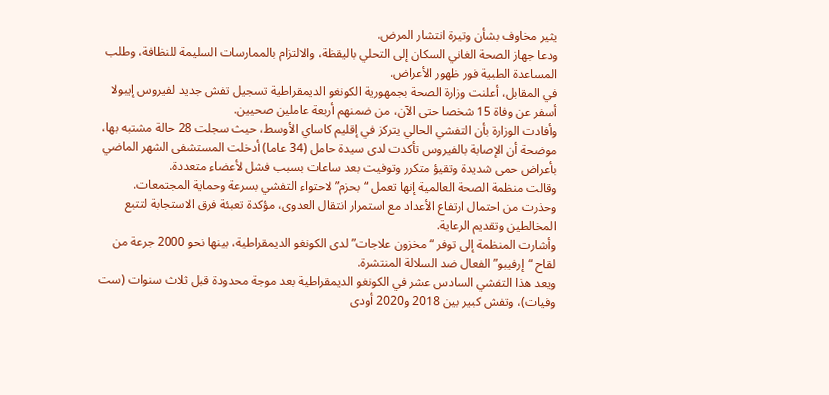يثير مخاوف بشأن وتيرة انتشار المرض.
ودعا جهاز الصحة الغاني السكان إلى التحلي باليقظة، والالتزام بالممارسات السليمة للنظافة، وطلب المساعدة الطبية فور ظهور الأعراض.
في المقابل، أعلنت وزارة الصحة بجمهورية الكونغو الديمقراطية تسجيل تفش جديد لفيروس إيبولا أسفر عن وفاة 15 شخصا حتى الآن، من ضمنهم أربعة عاملين صحيين.
وأفادت الوزارة بأن التفشي الحالي يتركز في إقليم كاساي الأوسط، حيث سجلت 28 حالة مشتبه بها، موضحة أن الإصابة بالفيروس تأكدت لدى سيدة حامل (34 عاما) أدخلت المستشفى الشهر الماضي بأعراض حمى شديدة وتقيؤ متكرر وتوفيت بعد ساعات بسبب فشل لأعضاء متعددة.
وقالت منظمة الصحة العالمية إنها تعمل “بحزم” لاحتواء التفشي بسرعة وحماية المجتمعات. وحذرت من احتمال ارتفاع الأعداد مع استمرار انتقال العدوى، مؤكدة تعبئة فرق الاستجابة لتتبع المخالطين وتقديم الرعاية.
وأشارت المنظمة إلى توفر “مخزون علاجات” لدى الكونغو الديمقراطية، بينها نحو 2000 جرعة من لقاح “إرفيبو” الفعال ضد السلالة المنتشرة.
ويعد هذا التفشي السادس عشر في الكونغو الديمقراطية بعد موجة محدودة قبل ثلاث سنوات (ست وفيات)، وتفش كبير بين 2018 و2020 أودى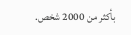بأكثر من 2000 شخص.